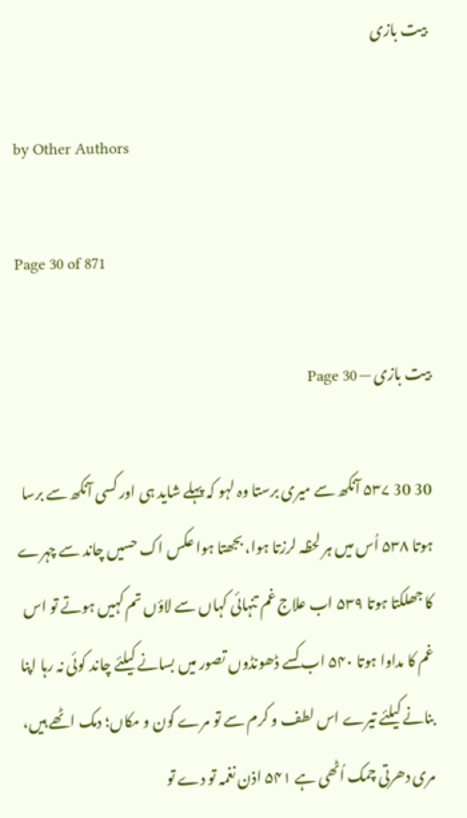بیت بازی

by Other Authors

Page 30 of 871

بیت بازی — Page 30

30 30 ۵۳۷ آنکھ سے میری برستا وہ لہو کہ پہلے شاید ہی اور کسی آنکھ سے برسا ہوتا ۵۳۸ اُس میں ہر لحظہ لرزتا ہوا، بجھتا ہوا عکس اک حسیں چاند سے چہرے کا جھلکتا ہوتا ۵۳۹ اب علاج غم تنہائی کہاں سے لاؤں تم کہیں ہوتے تو اس غم کا مداوا ہوتا ۵۴۰ اب کسے ڈھونڈوں تصور میں بسانے کیلئے چاند کوئی نہ رہا اپنا بنانے کیلئے تیرے اس لطف و کرم سے تو مرے کون و مکاں؛ دمک اٹھے ہیں، مری دھرتی چمک اُٹھی ہے ۵۴۱ اذن نغمہ تو دے تو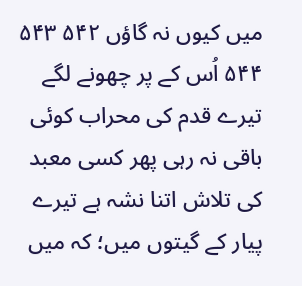میں کیوں نہ گاؤں ۵۴۲ ۵۴۳ ۵۴۴ اُس کے پر چھونے لگے تیرے قدم کی محراب کوئی باقی نہ رہی پھر کسی معبد کی تلاش اتنا نشہ ہے تیرے پیار کے گیتوں میں؛ کہ میں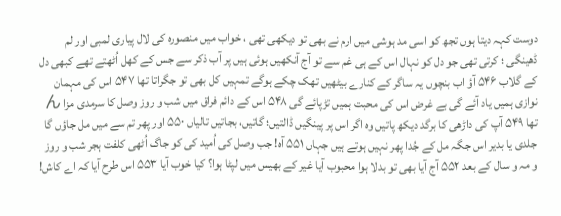دوست کہہ دیتا ہوں تجھ کو اسی مد ہوشی میں ارم نے بھی تو دیکھی تھی ، خواب میں منصورہ کی لال پیاری لمبی اور لم ڈھینگی ؛ کرتی تھی جو دل کو نہال اس کے ہی غم سے تو آج آنکھیں ہوئی ہیں پر آب ذکر سے جس کے کھل اُٹھتے تھے کبھی دل کے گلاب ۵۴۶ آؤ اب بنچوں یہ ساگر کے کنارے بیٹھیں تھک چکے ہوگے تمہیں کل بھی تو جگراتا تھا ۵۴۷ اس کی مہمان نوازی ہمیں یاد آئے گی بے غرض اس کی محبت ہمیں تڑپائے گی ۵۴۸ اس کے دائم فراق میں شب و روز وصل کا سرمدی مزا ん تھا ۵۴۹ آپ کی داڑھی کا برگد دیکھ پاتیں وہ اگر اس پر پینگیں ڈالتیں؛ گاتیں، بجاتیں تالیاں ۵۵۰ اور پھر تم سے میں مل جاؤں گا جلدی یا بدیر اس جگہ مل کے جُدا پھر نہیں ہوتے ہیں جہاں ۵۵۱ آه! جب وصل کی اُمید کی کو جاگ اُٹھی کلفت ہجر شب و روز و مہ و سال کے بعد ۵۵۲ آج آیا بھی تو بدلا ہوا محبوب آیا غیر کے بھیس میں لپٹا ہوا؟ کیا خوب آیا ۵۵۳ اس طرح آیا کہ اے کاش!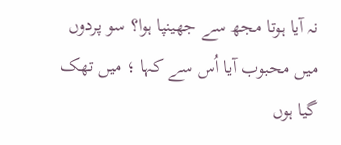نہ آیا ہوتا مجھ سے جھینپا ہوا؟ سو پردوں میں محبوب آیا اُس سے کہا ؛ میں تھک گیا ہوں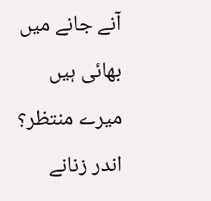آنے جانے میں بھائی ہیں میرے منتظر؟ اندر زنانے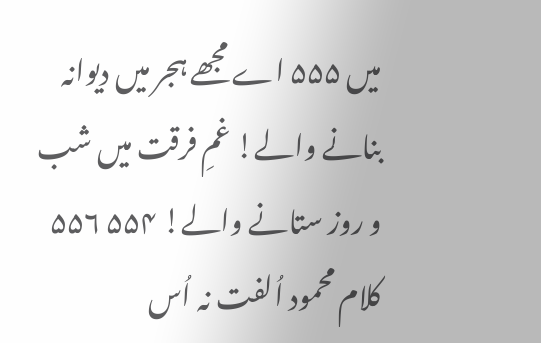میں ۵۵۵ اے مجھے ہجر میں دیوانہ بنانے والے! غمِ فرقت میں شب و روز ستانے والے! ۵۵۴ ۵۵۶ کلام محمود اُلفت نہ اُس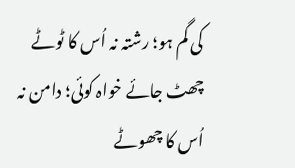کی گم ہو؛ رشتہ نہ اُس کا ٹوٹے چھٹ جائے خواہ کوئی؛ دامن نہ اُس کا چھوٹے